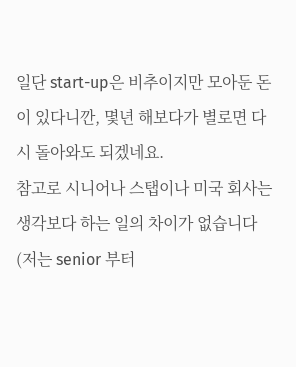일단 start-up은 비추이지만 모아둔 돈이 있다니깐, 몇년 해보다가 별로면 다시 돌아와도 되겠네요.
참고로 시니어나 스탭이나 미국 회사는 생각보다 하는 일의 차이가 없습니다 (저는 senior 부터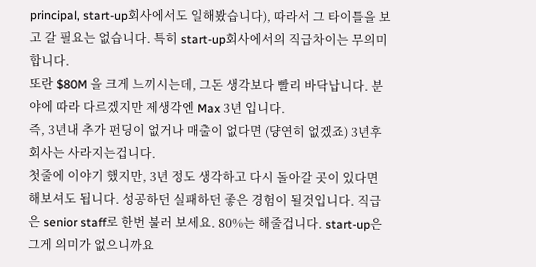principal, start-up회사에서도 일해봤습니다), 따라서 그 타이틀을 보고 갈 필요는 없습니다. 특히 start-up회사에서의 직급차이는 무의미 합니다.
또란 $80M 을 크게 느끼시는데, 그돈 생각보다 빨리 바닥납니다. 분야에 따라 다르겠지만 제생각엔 Max 3년 입니다.
즉, 3년내 추가 펀딩이 없거나 매출이 없다면 (댱연히 없겠죠) 3년후 회사는 사라지는겁니다.
첫줄에 이야기 했지만, 3년 정도 생각하고 다시 돌아갈 곳이 있다면 해보셔도 됩니다. 성공하던 실패하던 좋은 경험이 될것입니다. 직급은 senior staff로 한번 불러 보세요. 80%는 해줄겁니다. start-up은 그게 의미가 없으니까요